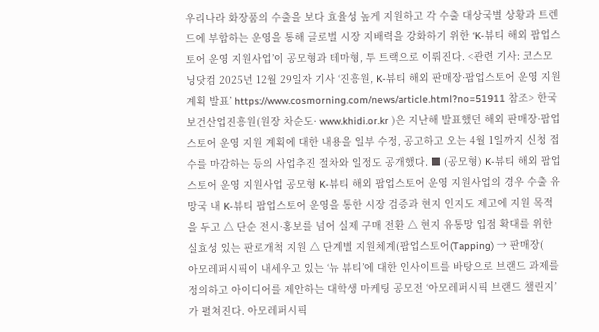우리나라 화장품의 수출을 보다 효율성 높게 지원하고 각 수출 대상국별 상황과 트렌드에 부합하는 운영을 통해 글로벌 시장 지배력을 강화하기 위한 ‘K-뷰티 해외 팝업스토어 운영 지원사업’이 공모형과 테마형, 투 트랙으로 이뤄진다. <관련 기사: 코스모닝닷컴 2025년 12월 29일자 기사 ‘진흥원, K-뷰티 해외 판매장·팝업스토어 운영 지원 계획 발표’ https://www.cosmorning.com/news/article.html?no=51911 참조> 한국보건산업진흥원(원장 차순도· www.khidi.or.kr )은 지난해 발표했던 해외 판매장·팝업스토어 운영 지원 계획에 대한 내용을 일부 수정, 공고하고 오는 4월 1일까지 신청 접수를 마감하는 등의 사업추진 절차와 일정도 공개했다. ■ (공모형) K-뷰티 해외 팝업스토어 운영 지원사업 공모형 K-뷰티 해외 팝업스토어 운영 지원사업의 경우 수출 유망국 내 K-뷰티 팝업스토어 운영을 통한 시장 검증과 현지 인지도 제고에 지원 목적을 두고 △ 단순 전시·홍보를 넘어 실제 구매 전환 △ 현지 유통망 입점 확대를 위한 실효성 있는 판로개척 지원 △ 단계별 지원체계(팝업스토어(Tapping) → 판매장(
아모레퍼시픽이 내세우고 있는 ‘뉴 뷰티’에 대한 인사이트를 바탕으로 브랜드 과제를 정의하고 아이디어를 제안하는 대학생 마케팅 공모전 ‘아모레퍼시픽 브랜드 챌린지’가 펼쳐진다. 아모레퍼시픽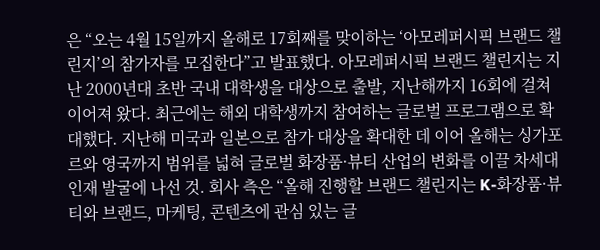은 “오는 4월 15일까지 올해로 17회째를 맞이하는 ‘아모레퍼시픽 브랜드 챌린지’의 참가자를 모집한다”고 발표했다. 아모레퍼시픽 브랜드 챌린지는 지난 2000년대 초반 국내 대학생을 대상으로 출발, 지난해까지 16회에 걸쳐 이어져 왔다. 최근에는 해외 대학생까지 참여하는 글로벌 프로그램으로 확대했다. 지난해 미국과 일본으로 참가 대상을 확대한 데 이어 올해는 싱가포르와 영국까지 범위를 넓혀 글로벌 화장품·뷰티 산업의 변화를 이끌 차세대 인재 발굴에 나선 것. 회사 측은 “올해 진행할 브랜드 챌린지는 K-화장품·뷰티와 브랜드, 마케팅, 콘텐츠에 관심 있는 글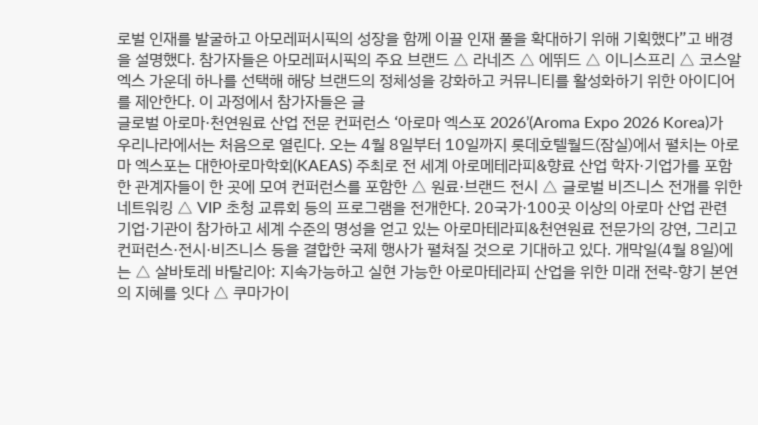로벌 인재를 발굴하고 아모레퍼시픽의 성장을 함께 이끌 인재 풀을 확대하기 위해 기획했다”고 배경을 설명했다. 참가자들은 아모레퍼시픽의 주요 브랜드 △ 라네즈 △ 에뛰드 △ 이니스프리 △ 코스알엑스 가운데 하나를 선택해 해당 브랜드의 정체성을 강화하고 커뮤니티를 활성화하기 위한 아이디어를 제안한다. 이 과정에서 참가자들은 글
글로벌 아로마·천연원료 산업 전문 컨퍼런스 ‘아로마 엑스포 2026’(Aroma Expo 2026 Korea)가 우리나라에서는 처음으로 열린다. 오는 4월 8일부터 10일까지 롯데호텔월드(잠실)에서 펼치는 아로마 엑스포는 대한아로마학회(KAEAS) 주최로 전 세계 아로메테라피&향료 산업 학자·기업가를 포함한 관계자들이 한 곳에 모여 컨퍼런스를 포함한 △ 원료·브랜드 전시 △ 글로벌 비즈니스 전개를 위한 네트워킹 △ VIP 초청 교류회 등의 프로그램을 전개한다. 20국가·100곳 이상의 아로마 산업 관련 기업·기관이 참가하고 세계 수준의 명성을 얻고 있는 아로마테라피&천연원료 전문가의 강연, 그리고 컨퍼런스·전시·비즈니스 등을 결합한 국제 행사가 펼쳐질 것으로 기대하고 있다. 개막일(4월 8일)에는 △ 살바토레 바탈리아: 지속가능하고 실현 가능한 아로마테라피 산업을 위한 미래 전략-향기 본연의 지혜를 잇다 △ 쿠마가이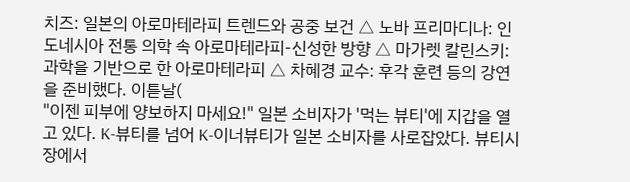치즈: 일본의 아로마테라피 트렌드와 공중 보건 △ 노바 프리마디나: 인도네시아 전통 의학 속 아로마테라피-신성한 방향 △ 마가렛 칼린스키: 과학을 기반으로 한 아로마테라피 △ 차혜경 교수: 후각 훈련 등의 강연을 준비했다. 이튿날(
"이젠 피부에 양보하지 마세요!" 일본 소비자가 '먹는 뷰티'에 지갑을 열고 있다. K-뷰티를 넘어 K-이너뷰티가 일본 소비자를 사로잡았다. 뷰티시장에서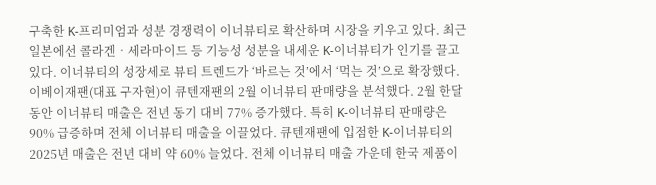구축한 K-프리미엄과 성분 경쟁력이 이너뷰티로 확산하며 시장을 키우고 있다. 최근 일본에선 콜라겐‧세라마이드 등 기능성 성분을 내세운 K-이너뷰티가 인기를 끌고 있다. 이너뷰티의 성장세로 뷰티 트렌드가 ‘바르는 것’에서 ‘먹는 것’으로 확장했다. 이베이재팬(대표 구자현)이 큐텐재팬의 2월 이너뷰티 판매량을 분석했다. 2월 한달 동안 이너뷰티 매출은 전년 동기 대비 77% 증가했다. 특히 K-이너뷰티 판매량은 90% 급증하며 전체 이너뷰티 매출을 이끌었다. 큐텐재팬에 입점한 K-이너뷰티의 2025년 매출은 전년 대비 약 60% 늘었다. 전체 이너뷰티 매출 가운데 한국 제품이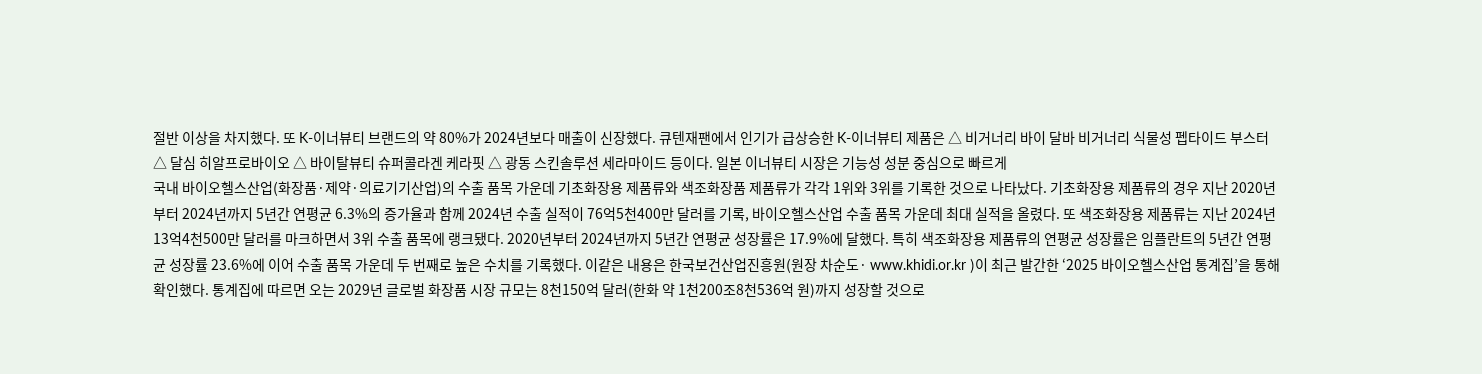절반 이상을 차지했다. 또 K-이너뷰티 브랜드의 약 80%가 2024년보다 매출이 신장했다. 큐텐재팬에서 인기가 급상승한 K-이너뷰티 제품은 △ 비거너리 바이 달바 비거너리 식물성 펩타이드 부스터 △ 달심 히알프로바이오 △ 바이탈뷰티 슈퍼콜라겐 케라핏 △ 광동 스킨솔루션 세라마이드 등이다. 일본 이너뷰티 시장은 기능성 성분 중심으로 빠르게
국내 바이오헬스산업(화장품·제약·의료기기산업)의 수출 품목 가운데 기초화장용 제품류와 색조화장품 제품류가 각각 1위와 3위를 기록한 것으로 나타났다. 기초화장용 제품류의 경우 지난 2020년부터 2024년까지 5년간 연평균 6.3%의 증가율과 함께 2024년 수출 실적이 76억5천400만 달러를 기록, 바이오헬스산업 수출 품목 가운데 최대 실적을 올렸다. 또 색조화장용 제품류는 지난 2024년 13억4천500만 달러를 마크하면서 3위 수출 품목에 랭크됐다. 2020년부터 2024년까지 5년간 연평균 성장률은 17.9%에 달했다. 특히 색조화장용 제품류의 연평균 성장률은 임플란트의 5년간 연평균 성장률 23.6%에 이어 수출 품목 가운데 두 번째로 높은 수치를 기록했다. 이같은 내용은 한국보건산업진흥원(원장 차순도· www.khidi.or.kr )이 최근 발간한 ‘2025 바이오헬스산업 통계집’을 통해 확인했다. 통계집에 따르면 오는 2029년 글로벌 화장품 시장 규모는 8천150억 달러(한화 약 1천200조8천536억 원)까지 성장할 것으로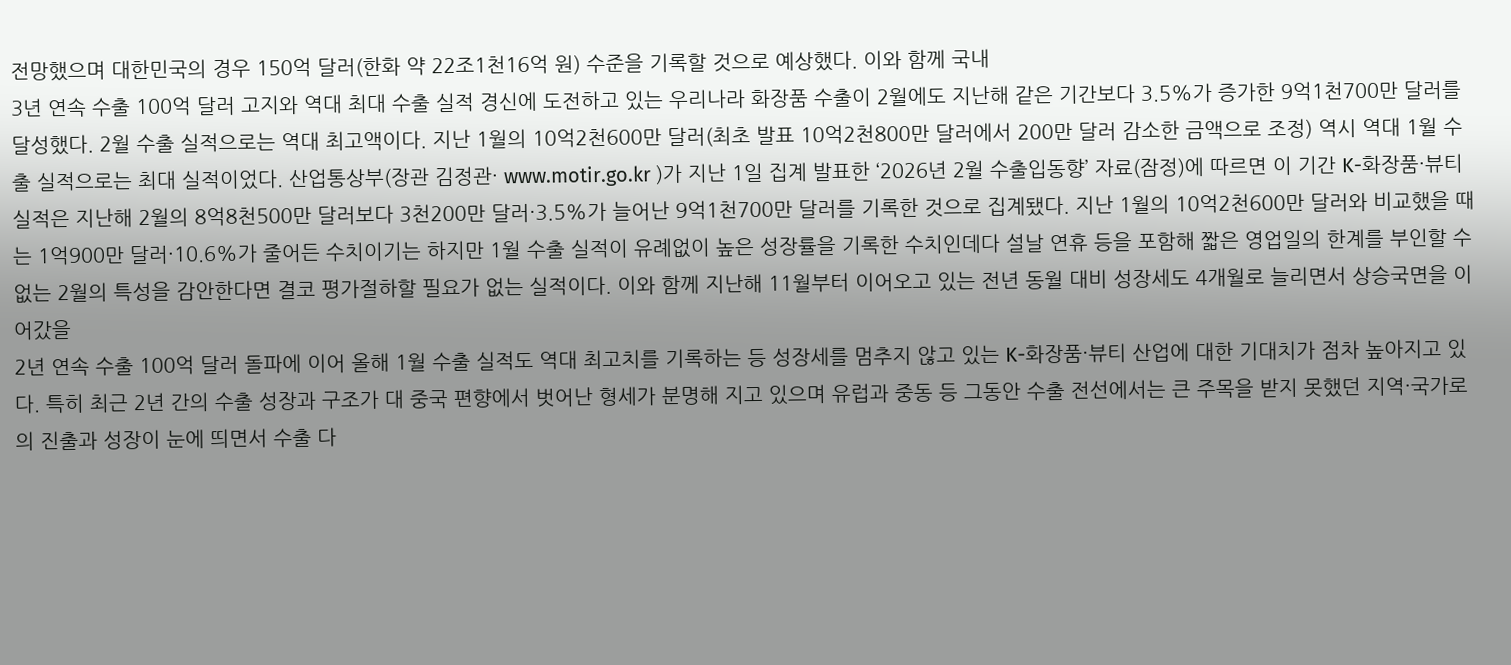전망했으며 대한민국의 경우 150억 달러(한화 약 22조1천16억 원) 수준을 기록할 것으로 예상했다. 이와 함께 국내
3년 연속 수출 100억 달러 고지와 역대 최대 수출 실적 경신에 도전하고 있는 우리나라 화장품 수출이 2월에도 지난해 같은 기간보다 3.5%가 증가한 9억1천700만 달러를 달성했다. 2월 수출 실적으로는 역대 최고액이다. 지난 1월의 10억2천600만 달러(최초 발표 10억2천800만 달러에서 200만 달러 감소한 금액으로 조정) 역시 역대 1월 수출 실적으로는 최대 실적이었다. 산업통상부(장관 김정관· www.motir.go.kr )가 지난 1일 집계 발표한 ‘2026년 2월 수출입동향’ 자료(잠정)에 따르면 이 기간 K-화장품·뷰티 실적은 지난해 2월의 8억8천500만 달러보다 3천200만 달러·3.5%가 늘어난 9억1천700만 달러를 기록한 것으로 집계됐다. 지난 1월의 10억2천600만 달러와 비교했을 때는 1억900만 달러·10.6%가 줄어든 수치이기는 하지만 1월 수출 실적이 유례없이 높은 성장률을 기록한 수치인데다 설날 연휴 등을 포함해 짧은 영업일의 한계를 부인할 수 없는 2월의 특성을 감안한다면 결코 평가절하할 필요가 없는 실적이다. 이와 함께 지난해 11월부터 이어오고 있는 전년 동월 대비 성장세도 4개월로 늘리면서 상승국면을 이어갔을
2년 연속 수출 100억 달러 돌파에 이어 올해 1월 수출 실적도 역대 최고치를 기록하는 등 성장세를 멈추지 않고 있는 K-화장품·뷰티 산업에 대한 기대치가 점차 높아지고 있다. 특히 최근 2년 간의 수출 성장과 구조가 대 중국 편향에서 벗어난 형세가 분명해 지고 있으며 유럽과 중동 등 그동안 수출 전선에서는 큰 주목을 받지 못했던 지역·국가로의 진출과 성장이 눈에 띄면서 수출 다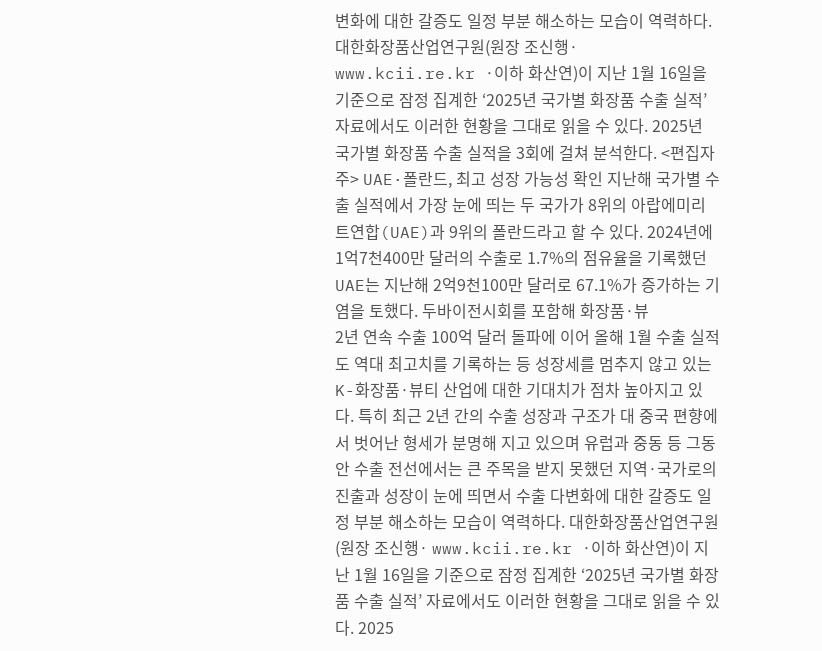변화에 대한 갈증도 일정 부분 해소하는 모습이 역력하다. 대한화장품산업연구원(원장 조신행· www.kcii.re.kr ·이하 화산연)이 지난 1월 16일을 기준으로 잠정 집계한 ‘2025년 국가별 화장품 수출 실적’ 자료에서도 이러한 현황을 그대로 읽을 수 있다. 2025년 국가별 화장품 수출 실적을 3회에 걸쳐 분석한다. <편집자 주> UAE·폴란드, 최고 성장 가능성 확인 지난해 국가별 수출 실적에서 가장 눈에 띄는 두 국가가 8위의 아랍에미리트연합(UAE)과 9위의 폴란드라고 할 수 있다. 2024년에 1억7천400만 달러의 수출로 1.7%의 점유율을 기록했던 UAE는 지난해 2억9천100만 달러로 67.1%가 증가하는 기염을 토했다. 두바이전시회를 포함해 화장품·뷰
2년 연속 수출 100억 달러 돌파에 이어 올해 1월 수출 실적도 역대 최고치를 기록하는 등 성장세를 멈추지 않고 있는 K-화장품·뷰티 산업에 대한 기대치가 점차 높아지고 있다. 특히 최근 2년 간의 수출 성장과 구조가 대 중국 편향에서 벗어난 형세가 분명해 지고 있으며 유럽과 중동 등 그동안 수출 전선에서는 큰 주목을 받지 못했던 지역·국가로의 진출과 성장이 눈에 띄면서 수출 다변화에 대한 갈증도 일정 부분 해소하는 모습이 역력하다. 대한화장품산업연구원(원장 조신행· www.kcii.re.kr ·이하 화산연)이 지난 1월 16일을 기준으로 잠정 집계한 ‘2025년 국가별 화장품 수출 실적’ 자료에서도 이러한 현황을 그대로 읽을 수 있다. 2025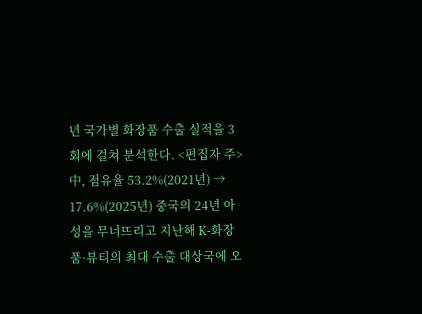년 국가별 화장품 수출 실적을 3회에 걸쳐 분석한다. <편집자 주> 中, 점유율 53.2%(2021년) → 17.6%(2025년) 중국의 24년 아성을 무너뜨리고 지난해 K-화장품·뷰티의 최대 수출 대상국에 오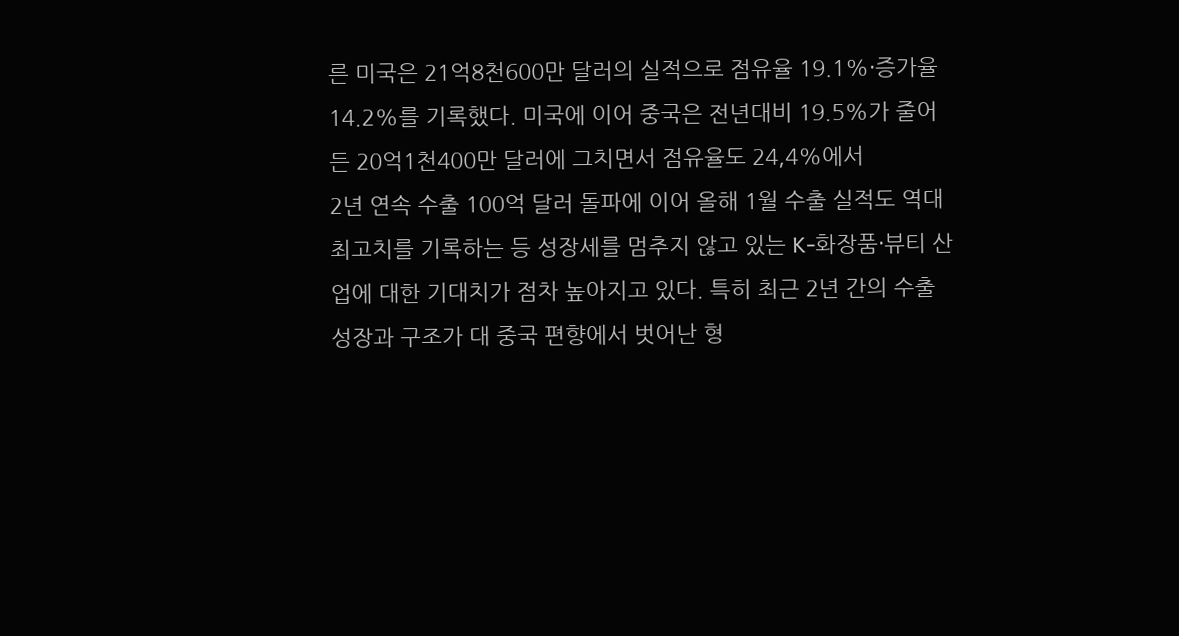른 미국은 21억8천600만 달러의 실적으로 점유율 19.1%·증가율 14.2%를 기록했다. 미국에 이어 중국은 전년대비 19.5%가 줄어든 20억1천400만 달러에 그치면서 점유율도 24,4%에서
2년 연속 수출 100억 달러 돌파에 이어 올해 1월 수출 실적도 역대 최고치를 기록하는 등 성장세를 멈추지 않고 있는 K-화장품·뷰티 산업에 대한 기대치가 점차 높아지고 있다. 특히 최근 2년 간의 수출 성장과 구조가 대 중국 편향에서 벗어난 형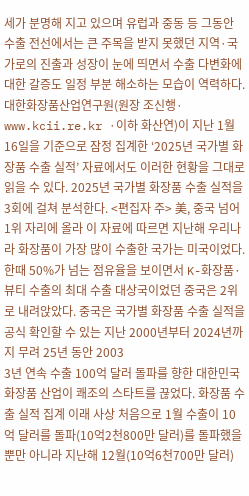세가 분명해 지고 있으며 유럽과 중동 등 그동안 수출 전선에서는 큰 주목을 받지 못했던 지역·국가로의 진출과 성장이 눈에 띄면서 수출 다변화에 대한 갈증도 일정 부분 해소하는 모습이 역력하다. 대한화장품산업연구원(원장 조신행· www.kcii.re.kr ·이하 화산연)이 지난 1월 16일을 기준으로 잠정 집계한 ‘2025년 국가별 화장품 수출 실적’ 자료에서도 이러한 현황을 그대로 읽을 수 있다. 2025년 국가별 화장품 수출 실적을 3회에 걸쳐 분석한다. <편집자 주> 美, 중국 넘어 1위 자리에 올라 이 자료에 따르면 지난해 우리나라 화장품이 가장 많이 수출한 국가는 미국이었다. 한때 50%가 넘는 점유율을 보이면서 K-화장품·뷰티 수출의 최대 수출 대상국이었던 중국은 2위로 내려앉았다. 중국은 국가별 화장품 수출 실적을 공식 확인할 수 있는 지난 2000년부터 2024년까지 무려 25년 동안 2003
3년 연속 수출 100억 달러 돌파를 향한 대한민국 화장품 산업이 쾌조의 스타트를 끊었다. 화장품 수출 실적 집계 이래 사상 처음으로 1월 수출이 10억 달러를 돌파(10억2천800만 달러)를 돌파했을 뿐만 아니라 지난해 12월(10억6천700만 달러)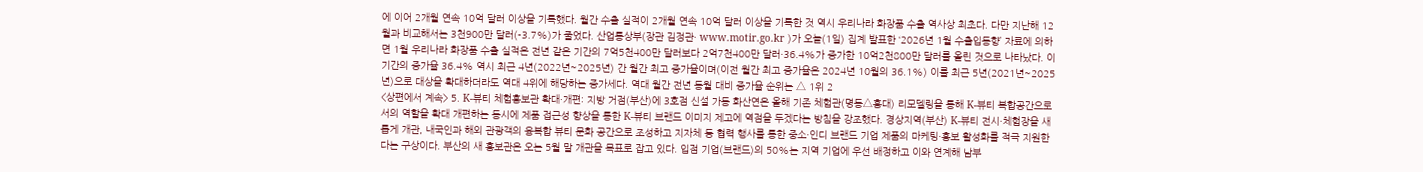에 이어 2개월 연속 10억 달러 이상을 기록했다. 월간 수출 실적이 2개월 연속 10억 달러 이상을 기록한 것 역시 우리나라 화장품 수출 역사상 최초다. 다만 지난해 12월과 비교해서는 3천900만 달러(-3.7%)가 줄었다. 산업통상부(장관 김정관· www.motir.go.kr )가 오늘(1일) 집계 발표한 ‘2026년 1월 수출입동향’ 자료에 의하면 1월 우리나라 화장품 수출 실적은 전년 같은 기간의 7억5천400만 달러보다 2억7천400만 달러·36.4%가 증가한 10억2천800만 달러를 올린 것으로 나타났다. 이 기간의 증가율 36.4% 역시 최근 4년(2022년~2025년) 간 월간 최고 증가율이며(이전 월간 최고 증가율은 2024년 10월의 36.1%) 이를 최근 5년(2021년~2025년)으로 대상을 확대하더라도 역대 4위에 해당하는 증가세다. 역대 월간 전년 동월 대비 증가율 순위는 △ 1위 2
<상편에서 계속> 5. K-뷰티 체험홍보관 확대·개편: 지방 거점(부산)에 3호점 신설 가동 화산연은 올해 기존 체험관(명동△홍대) 리모델링을 통해 K-뷰티 복합공간으로서의 역할을 확대 개편하는 동시에 제품 접근성 향상을 통한 K-뷰티 브랜드 이미지 제고에 역점을 두겠다는 방침을 강조했다. 경상지역(부산) K-뷰티 전시·체험장을 새롭게 개관, 내국인과 해외 관광객의 융복합 뷰티 문화 공간으로 조성하고 지자체 등 협력 행사를 통한 중소·인디 브랜드 기업 제품의 마케팅·홍보 활성화를 적극 지원한다는 구상이다. 부산의 새 홍보관은 오는 5월 말 개관을 목표로 잡고 있다. 입점 기업(브랜드)의 50%는 지역 기업에 우선 배정하고 이와 연계해 남부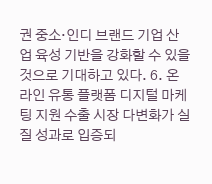권 중소·인디 브랜드 기업 산업 육성 기반을 강화할 수 있을 것으로 기대하고 있다. 6. 온라인 유통 플랫폼 디지털 마케팅 지원 수출 시장 다변화가 실질 성과로 입증되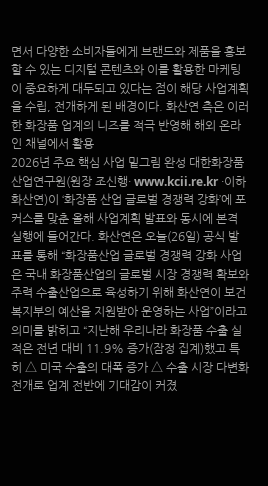면서 다양한 소비자들에게 브랜드와 제품을 홍보할 수 있는 디지털 콘텐츠와 이를 활용한 마케팅이 중요하게 대두되고 있다는 점이 해당 사업계획을 수립, 전개하게 된 배경이다. 화산연 측은 이러한 화장품 업계의 니즈를 적극 반영해 해외 온라인 채널에서 활용
2026년 주요 핵심 사업 밑그림 완성 대한화장품산업연구원(원장 조신행· www.kcii.re.kr ·이하 화산연)이 ‘화장품 산업 글로벌 경쟁력 강화’에 포커스를 맞춘 올해 사업계획 발표와 동시에 본격 실행에 들어간다. 화산연은 오늘(26일) 공식 발표를 통해 “화장품산업 글로벌 경쟁력 강화 사업은 국내 화장품산업의 글로벌 시장 경쟁력 확보와 주력 수출산업으로 육성하기 위해 화산연이 보건복지부의 예산을 지원받아 운영하는 사업”이라고 의미를 밝히고 “지난해 우리나라 화장품 수출 실적은 전년 대비 11.9% 증가(잠정 집계)했고 특히 △ 미국 수출의 대폭 증가 △ 수출 시장 다변화 전개로 업계 전반에 기대감이 커졌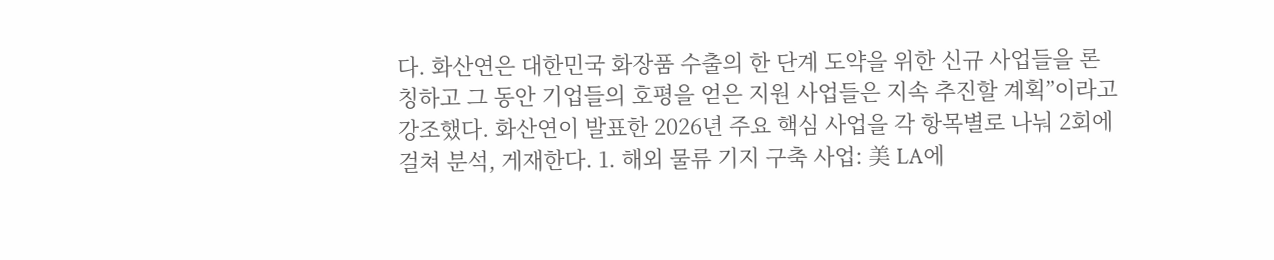다. 화산연은 대한민국 화장품 수출의 한 단계 도약을 위한 신규 사업들을 론칭하고 그 동안 기업들의 호평을 얻은 지원 사업들은 지속 추진할 계획”이라고 강조했다. 화산연이 발표한 2026년 주요 핵심 사업을 각 항목별로 나눠 2회에 걸쳐 분석, 게재한다. 1. 해외 물류 기지 구축 사업: 美 LA에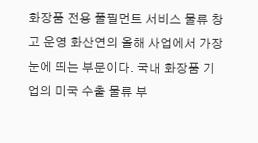화장품 전용 풀필먼트 서비스 물류 창고 운영 화산연의 올해 사업에서 가장 눈에 띄는 부문이다. 국내 화장품 기업의 미국 수출 물류 부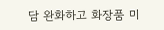담 완화하고 화장품 미